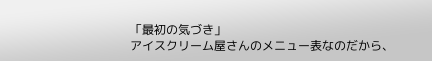「最初の気づき」
アイスクリーム屋さんのメニュー表なのだから、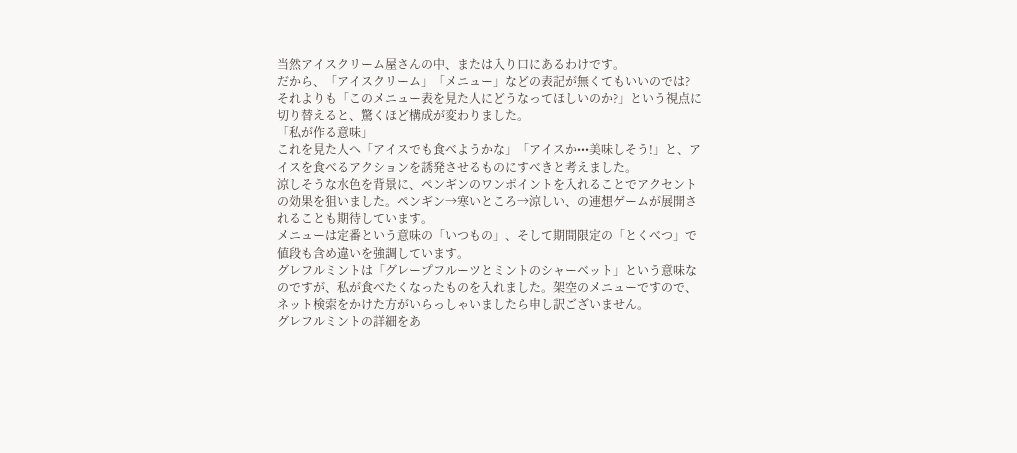当然アイスクリーム屋さんの中、または入り口にあるわけです。
だから、「アイスクリーム」「メニュー」などの表記が無くてもいいのでは?
それよりも「このメニュー表を見た人にどうなってほしいのか?」という視点に切り替えると、驚くほど構成が変わりました。
「私が作る意味」
これを見た人へ「アイスでも食べようかな」「アイスか•••美味しそう!」と、アイスを食べるアクションを誘発させるものにすべきと考えました。
涼しそうな水色を背景に、ペンギンのワンポイントを入れることでアクセントの効果を狙いました。ペンギン→寒いところ→涼しい、の連想ゲームが展開されることも期待しています。
メニューは定番という意味の「いつもの」、そして期間限定の「とくべつ」で値段も含め違いを強調しています。
グレフルミントは「グレープフルーツとミントのシャーベット」という意味なのですが、私が食べたくなったものを入れました。架空のメニューですので、ネット検索をかけた方がいらっしゃいましたら申し訳ございません。
グレフルミントの詳細をあ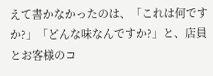えて書かなかったのは、「これは何ですか?」「どんな味なんですか?」と、店員とお客様のコ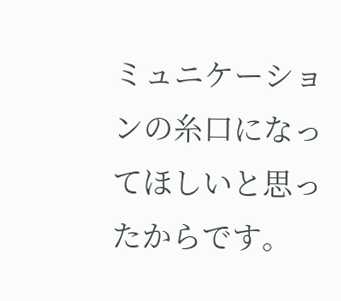ミュニケーションの糸口になってほしいと思ったからです。